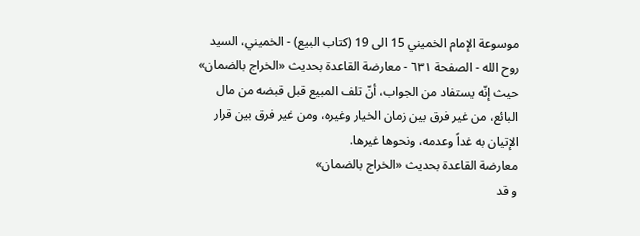موسوعة الإمام الخميني 15 الى 19 (كتاب البيع) - الخميني، السيد روح الله - الصفحة ٦٣١ - معارضة القاعدة بحديث «الخراج بالضمان»
حيث إنّه يستفاد من الجواب، أنّ تلف المبيع قبل قبضه من مال البائع، من غير فرق بين زمان الخيار وغيره، ومن غير فرق بين قرار الإتيان به غداً وعدمه، ونحوها غيرها.
معارضة القاعدة بحديث «الخراج بالضمان»
و قد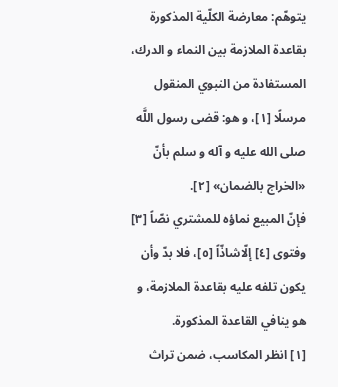يتوهّم: معارضة الكلّية المذكورة بقاعدة الملازمة بين النماء و الدرك، المستفادة من النبوي المنقول مرسلًا [١]، و هو: قضى رسول اللَّه صلى الله عليه و آله و سلم بأنّ
«الخراج بالضمان» [٢].
فإنّ المبيع نماؤه للمشتري نصّاً [٣] وفتوى [٤] إلّاشاذّاً [٥]، فلا بدّ وأن يكون تلفه عليه بقاعدة الملازمة، و هو ينافي القاعدة المذكورة.
[١] انظر المكاسب، ضمن تراث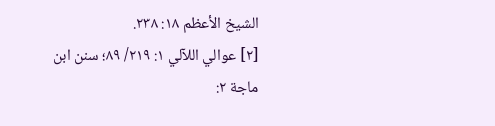الشيخ الأعظم ١٨: ٢٣٨.
[٢] عوالي اللآلي ١: ٢١٩/ ٨٩؛ سنن ابن ماجة ٢: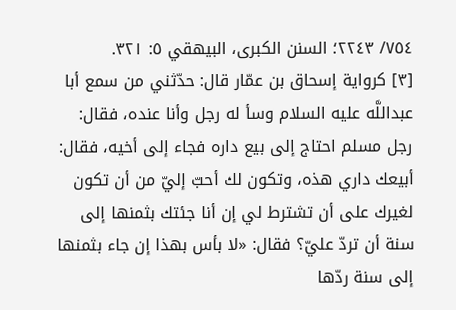٧٥٤/ ٢٢٤٣؛ السنن الكبرى، البيهقي ٥: ٣٢١.
[٣] كرواية إسحاق بن عمّار قال: حدّثني من سمع أبا عبداللَّه عليه السلام وسأ له رجل وأنا عنده، فقال: رجل مسلم احتاج إلى بيع داره فجاء إلى أخيه، فقال: أبيعك داري هذه، وتكون لك أحبّ إليّ من أن تكون لغيرك على أن تشترط لي إن أنا جئتك بثمنها إلى سنة أن تردّ عليّ؟ فقال: «لا بأس بهذا إن جاء بثمنها إلى سنة ردّها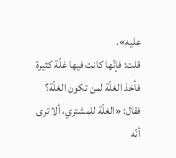عليه».
قلت: فإنّها كانت فيها غلّة كثيرة فأخذ الغلّة لمن تكون الغلّة؟ فقال: «الغلّة للمشتري، ألا ترى أنّه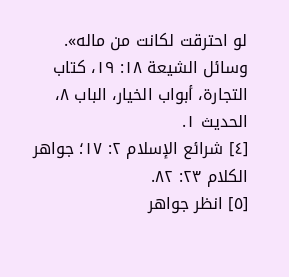لو احترقت لكانت من ماله».
وسائل الشيعة ١٨: ١٩، كتاب التجارة، أبواب الخيار، الباب ٨، الحديث ١.
[٤] شرائع الإسلام ٢: ١٧؛ جواهر الكلام ٢٣: ٨٢.
[٥] انظر جواهر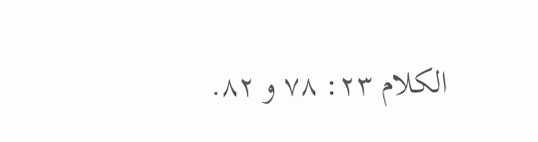الكلام ٢٣: ٧٨ و ٨٢.